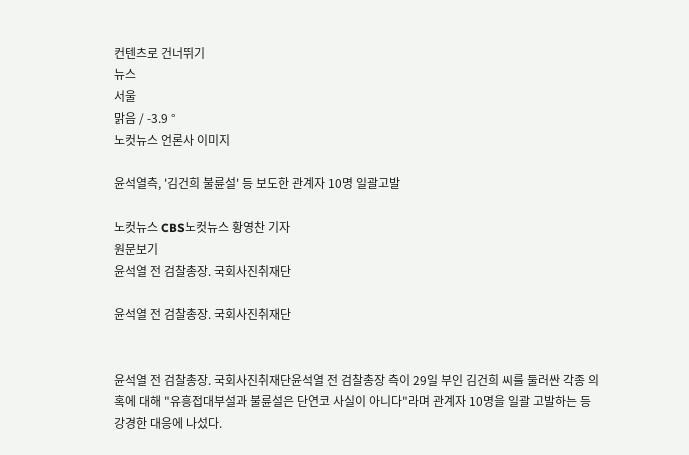컨텐츠로 건너뛰기
뉴스
서울
맑음 / -3.9 °
노컷뉴스 언론사 이미지

윤석열측, '김건희 불륜설' 등 보도한 관계자 10명 일괄고발

노컷뉴스 CBS노컷뉴스 황영찬 기자
원문보기
윤석열 전 검찰총장. 국회사진취재단

윤석열 전 검찰총장. 국회사진취재단


윤석열 전 검찰총장. 국회사진취재단윤석열 전 검찰총장 측이 29일 부인 김건희 씨를 둘러싼 각종 의혹에 대해 "유흥접대부설과 불륜설은 단연코 사실이 아니다"라며 관계자 10명을 일괄 고발하는 등 강경한 대응에 나섰다.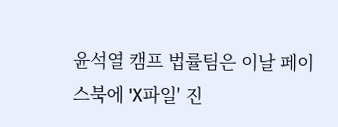윤석열 캠프 법률팀은 이날 페이스북에 'X파일' 진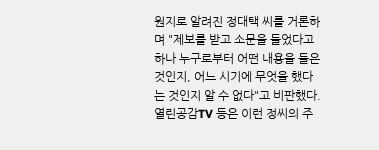원지로 알려진 정대택 씨를 거론하며 "제보를 받고 소문을 들었다고 하나 누구로부터 어떤 내용을 들은 것인지, 어느 시기에 무엇을 했다는 것인지 알 수 없다"고 비판했다. 열린공감TV 등은 이런 정씨의 주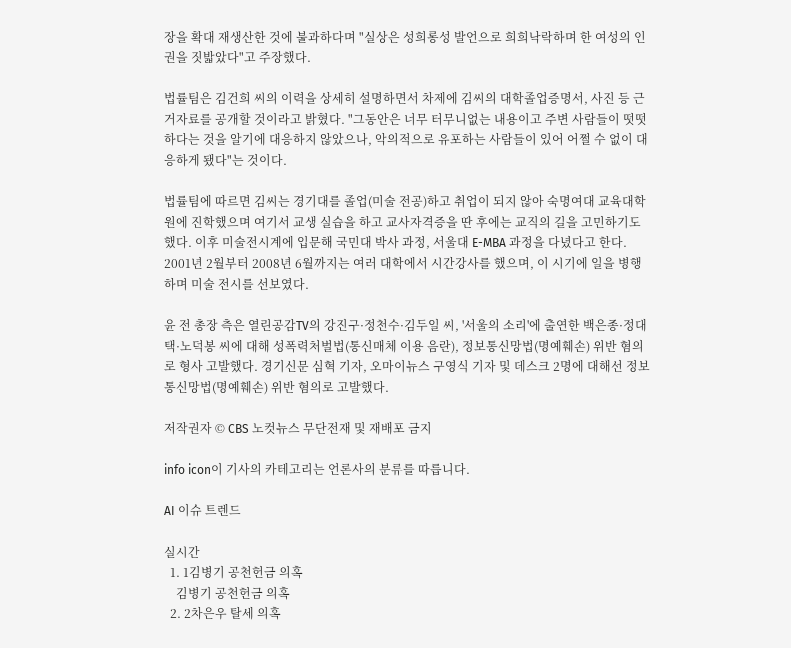장을 확대 재생산한 것에 불과하다며 "실상은 성희롱성 발언으로 희희낙락하며 한 여성의 인권을 짓밟았다"고 주장했다.

법률팀은 김건희 씨의 이력을 상세히 설명하면서 차제에 김씨의 대학졸업증명서, 사진 등 근거자료를 공개할 것이라고 밝혔다. "그동안은 너무 터무니없는 내용이고 주변 사람들이 떳떳하다는 것을 알기에 대응하지 않았으나, 악의적으로 유포하는 사람들이 있어 어쩔 수 없이 대응하게 됐다"는 것이다.

법률팀에 따르면 김씨는 경기대를 졸업(미술 전공)하고 취업이 되지 않아 숙명여대 교육대학원에 진학했으며 여기서 교생 실습을 하고 교사자격증을 딴 후에는 교직의 길을 고민하기도 했다. 이후 미술전시계에 입문해 국민대 박사 과정, 서울대 E-MBA 과정을 다녔다고 한다. 2001년 2월부터 2008년 6월까지는 여러 대학에서 시간강사를 했으며, 이 시기에 일을 병행하며 미술 전시를 선보였다.

윤 전 총장 측은 열린공감TV의 강진구·정천수·김두일 씨, '서울의 소리'에 출연한 백은종·정대택·노덕봉 씨에 대해 성폭력처벌법(통신매체 이용 음란), 정보통신망법(명예훼손) 위반 혐의로 형사 고발했다. 경기신문 심혁 기자, 오마이뉴스 구영식 기자 및 데스크 2명에 대해선 정보통신망법(명예훼손) 위반 혐의로 고발했다.

저작권자 © CBS 노컷뉴스 무단전재 및 재배포 금지

info icon이 기사의 카테고리는 언론사의 분류를 따릅니다.

AI 이슈 트렌드

실시간
  1. 1김병기 공천헌금 의혹
    김병기 공천헌금 의혹
  2. 2차은우 탈세 의혹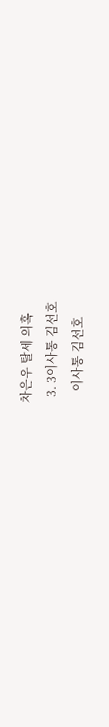차은우 탈세 의혹
  3. 3이사통 김선호
    이사통 김선호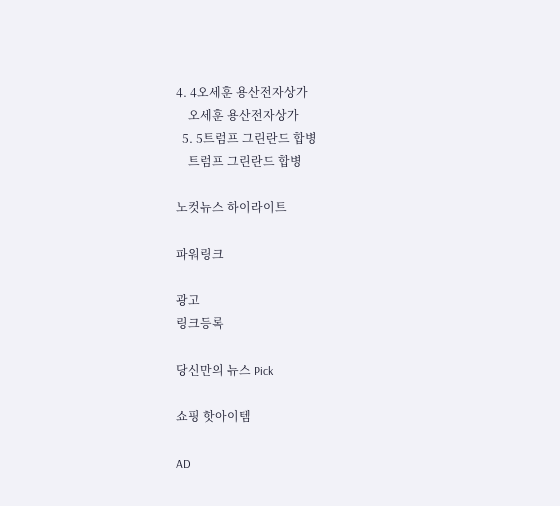4. 4오세훈 용산전자상가
    오세훈 용산전자상가
  5. 5트럼프 그린란드 합병
    트럼프 그린란드 합병

노컷뉴스 하이라이트

파워링크

광고
링크등록

당신만의 뉴스 Pick

쇼핑 핫아이템

AD